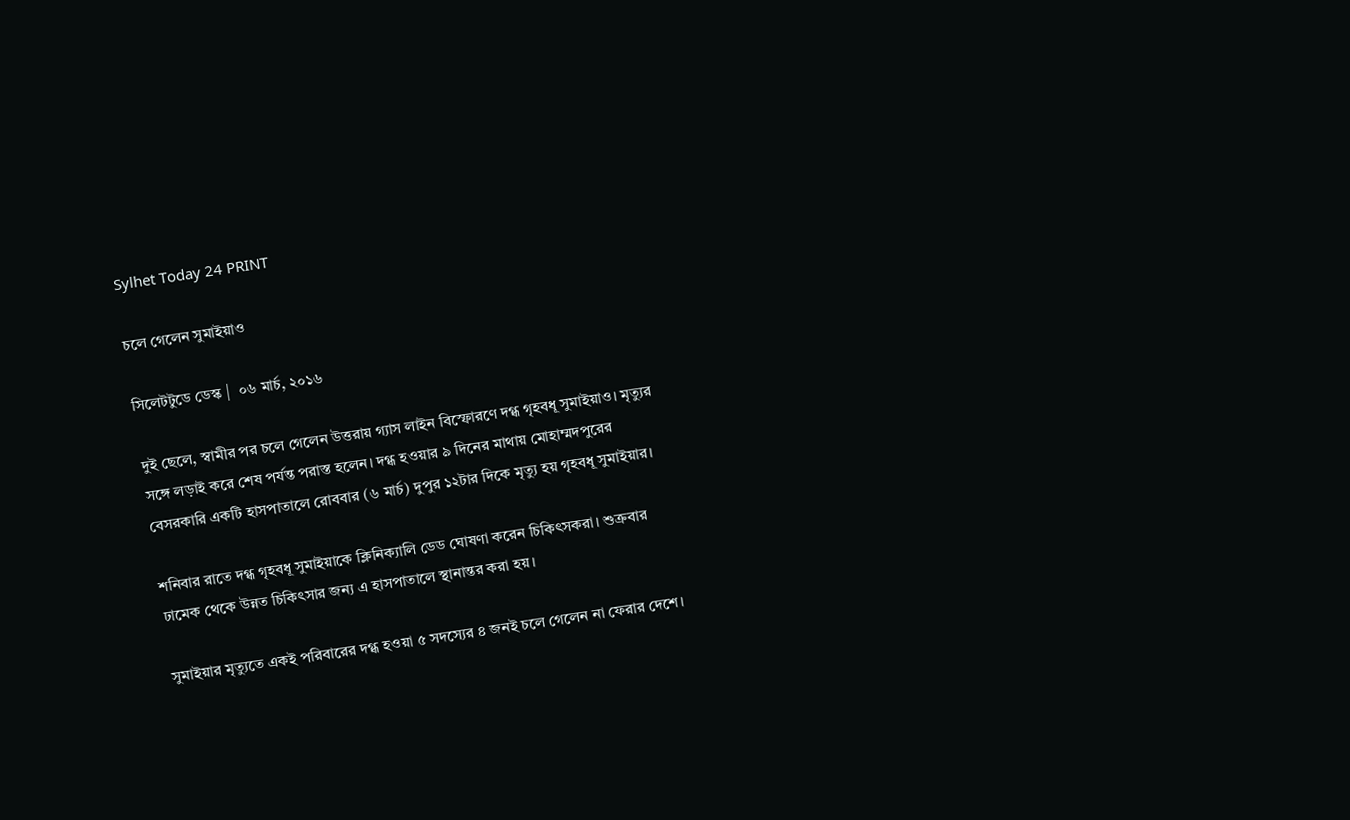Sylhet Today 24 PRINT

চলে গেলেন সুমাইয়াও

সিলেটটুডে ডেস্ক |  ০৬ মার্চ, ২০১৬

দুই ছেলে, স্বামীর পর চলে গেলেন উত্তরায় গ্যাস লাইন বিস্ফোরণে দগ্ধ গৃহবধূ সুমাইয়াও। মৃত্যুর সঙ্গে লড়াই করে শেষ পর্যন্ত পরাস্ত হলেন। দগ্ধ হওয়ার ৯ দিনের মাথায় মোহাম্মদপুরের বেসরকারি একটি হাসপাতালে রোববার (৬ মার্চ) দুপুর ১২টার দিকে মৃত্যু হয় গৃহবধূ সুমাইয়ার।

শনিবার রাতে দগ্ধ গৃহবধূ সুমাইয়াকে ক্লিনিক্যালি ডেড ঘোষণা করেন চিকিৎসকরা। শুক্রবার ঢামেক থেকে উন্নত চিকিৎসার জন্য এ হাসপাতালে স্থানান্তর করা হয়।

সুমাইয়ার মৃত্যুতে একই পরিবারের দগ্ধ হওয়া ৫ সদস্যের ৪ জনই চলে গেলেন না ফেরার দেশে।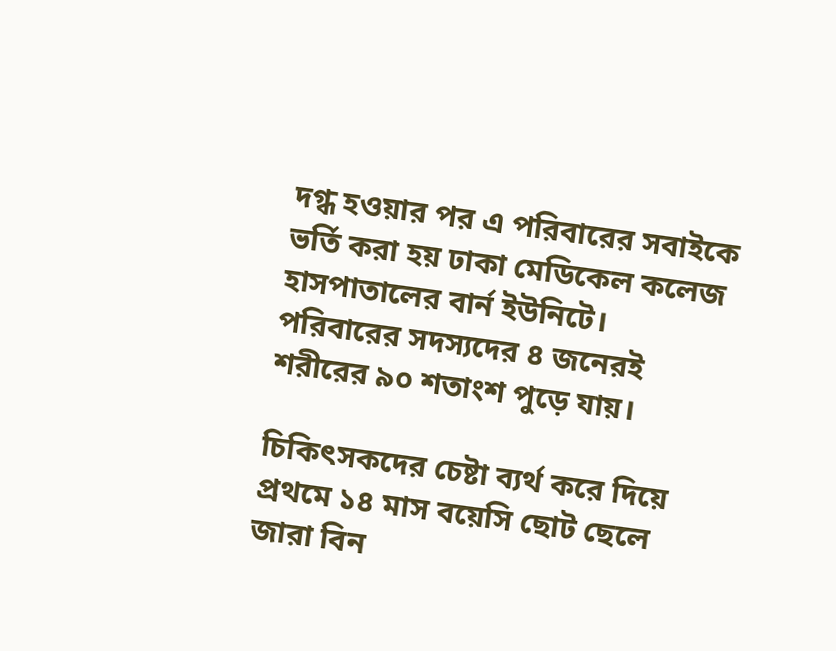দগ্ধ হওয়ার পর এ পরিবারের সবাইকে ভর্তি করা হয় ঢাকা মেডিকেল কলেজ হাসপাতালের বার্ন ইউনিটে। পরিবারের সদস্যদের ৪ জনেরই শরীরের ৯০ শতাংশ পুড়ে যায়।

চিকিৎসকদের চেষ্টা ব্যর্থ করে দিয়ে প্রথমে ১৪ মাস বয়েসি ছোট ছেলে জারা বিন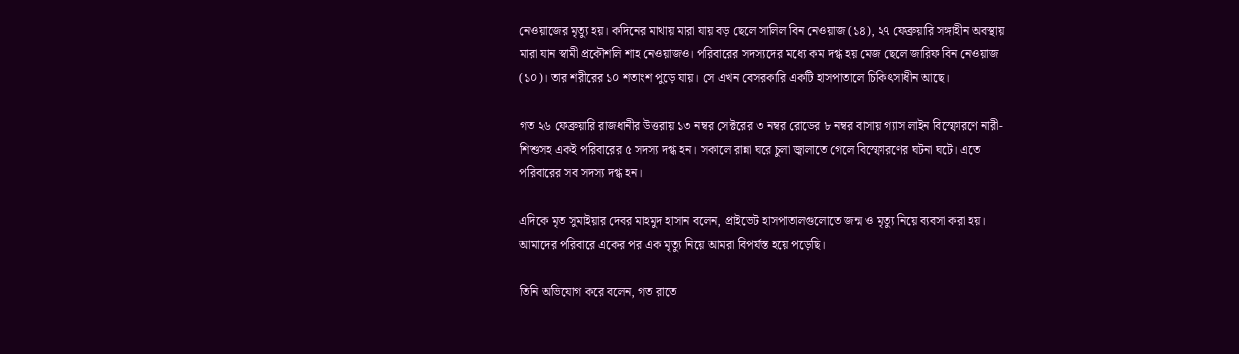নেওয়াজের মৃত্যু হয়। কদিনের মাথায় মারা যায় বড় ছেলে সালিল বিন নেওয়াজ (১৪), ২৭ ফেব্রুয়ারি সঙ্গাহীন অবস্থায় মারা যান স্বামী প্রকৌশলি শাহ নেওয়াজও। পরিবারের সদস্যদের মধ্যে কম দগ্ধ হয় মেজ ছেলে জারিফ বিন নেওয়াজ (১০)। তার শরীরের ১০ শতাংশ পুড়ে যায়। সে এখন বেসরকারি একটি হাসপাতালে চিকিৎসাধীন আছে।

গত ২৬ ফেব্রুয়ারি রাজধানীর উত্তরায় ১৩ নম্বর সেক্টরের ৩ নম্বর রোডের ৮ নম্বর বাসায় গ্যাস লাইন বিস্ফোরণে নারী-শিশুসহ একই পরিবারের ৫ সদস্য দগ্ধ হন। সকালে রান্না ঘরে চুলা জ্বালাতে গেলে বিস্ফোরণের ঘটনা ঘটে। এতে পরিবারের সব সদস্য দগ্ধ হন।

এদিকে মৃত সুমাইয়ার দেবর মাহমুদ হাসান বলেন, প্রাইভেট হাসপাতালগুলোতে জন্ম ও মৃত্যু নিয়ে ব্যবসা করা হয়। আমাদের পরিবারে একের পর এক মৃত্যু নিয়ে আমরা বিপর্যস্ত হয়ে পড়েছি।

তিনি অভিযোগ করে বলেন, গত রাতে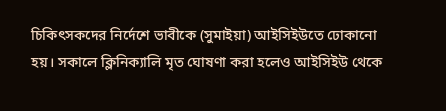চিকিৎসকদের নির্দেশে ভাবীকে (সুমাইয়া) আইসিইউতে ঢোকানো হয়। সকালে ক্লিনিক্যালি মৃত ঘোষণা করা হলেও আইসিইউ থেকে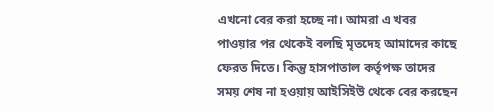এখনো বের করা হচ্ছে না। আমরা এ খবর পাওয়ার পর থেকেই বলছি মৃতদেহ আমাদের কাছে ফেরত দিতে। কিন্তু হাসপাতাল কর্তৃপক্ষ তাদের সময় শেষ না হওয়ায় আইসিইউ থেকে বের করছেন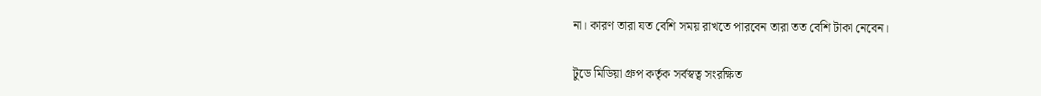না। কারণ তারা যত বেশি সময় রাখতে পারবেন তারা তত বেশি টাকা নেবেন।

টুডে মিডিয়া গ্রুপ কর্তৃক সর্বস্বত্ব সংরক্ষিত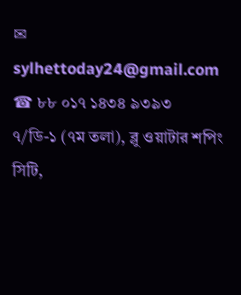✉ sylhettoday24@gmail.com ☎ ৮৮ ০১৭ ১৪৩৪ ৯৩৯৩
৭/ডি-১ (৭ম তলা), ব্লু ওয়াটার শপিং সিটি,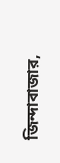জিন্দাবাজার,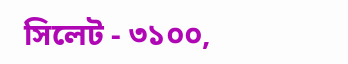সিলেট - ৩১০০,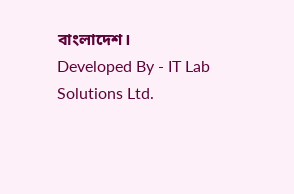বাংলাদেশ।
Developed By - IT Lab Solutions Ltd.